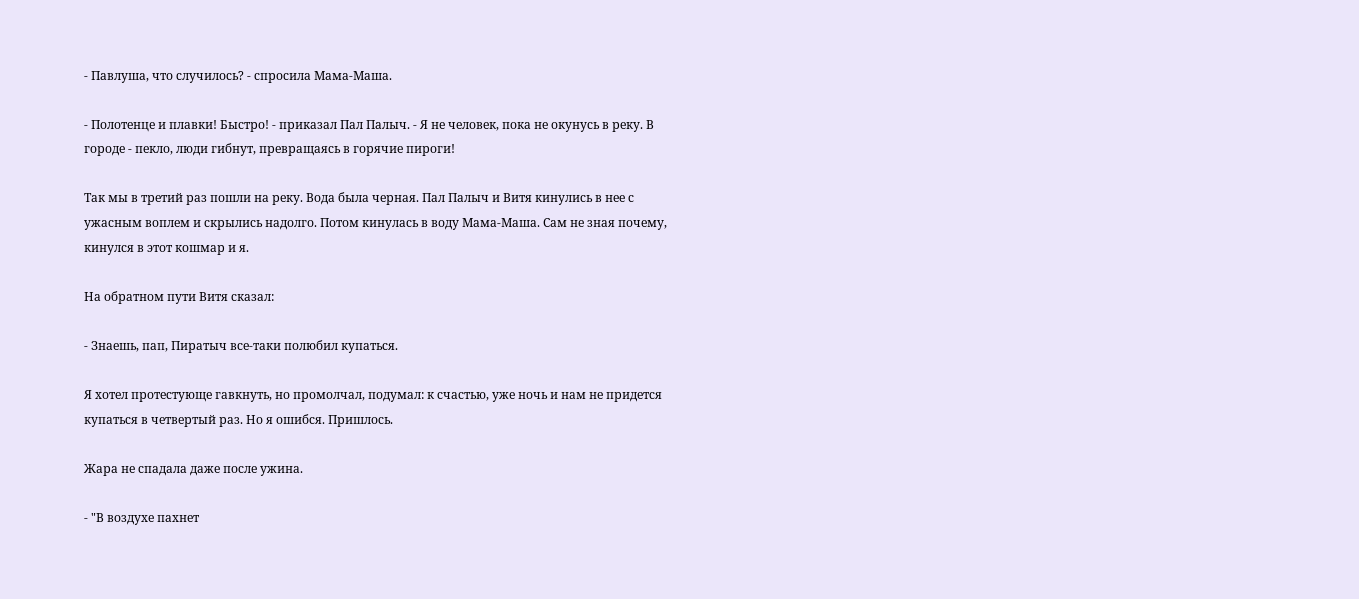- Павлуша, что случилось? - спросила Мама-Маша.

- Полотенце и плавки! Быстро! - приказал Пал Палыч. - Я не человек, пока не окунусь в реку. В городе - пекло, люди гибнут, превращаясь в горячие пироги!

Так мы в третий раз пошли на реку. Вода была черная. Пал Палыч и Витя кинулись в нее с ужасным воплем и скрылись надолго. Потом кинулась в воду Мама-Маша. Сам не зная почему, кинулся в этот кошмар и я.

На обратном пути Витя сказал:

- Знаешь, пап, Пиратыч все-таки полюбил купаться.

Я хотел протестующе гавкнуть, но промолчал, подумал: к счастью, уже ночь и нам не придется купаться в четвертый раз. Но я ошибся. Пришлось.

Жара не спадала даже после ужина.

- "В воздухе пахнет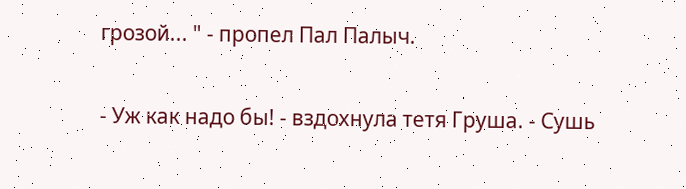грозой... " - пропел Пал Палыч.

- Уж как надо бы! - вздохнула тетя Груша. - Сушь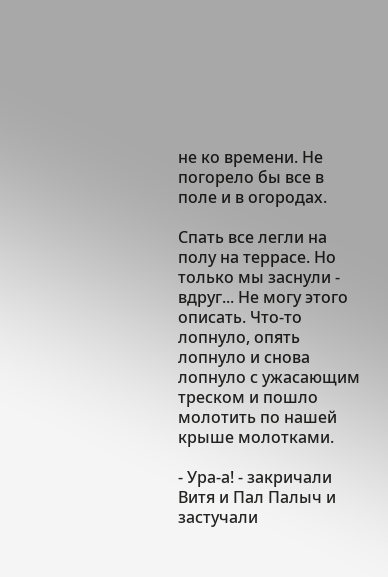не ко времени. Не погорело бы все в поле и в огородах.

Спать все легли на полу на террасе. Но только мы заснули - вдруг... Не могу этого описать. Что-то лопнуло, опять лопнуло и снова лопнуло с ужасающим треском и пошло молотить по нашей крыше молотками.

- Ура-а! - закричали Витя и Пал Палыч и застучали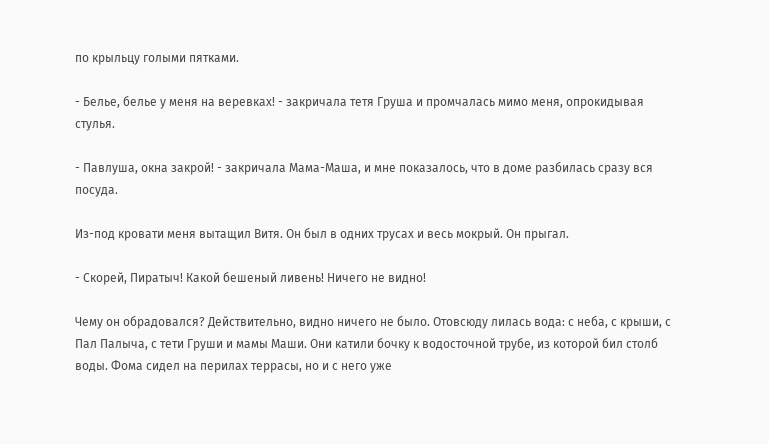по крыльцу голыми пятками.

- Белье, белье у меня на веревках! - закричала тетя Груша и промчалась мимо меня, опрокидывая стулья.

- Павлуша, окна закрой! - закричала Мама-Маша, и мне показалось, что в доме разбилась сразу вся посуда.

Из-под кровати меня вытащил Витя. Он был в одних трусах и весь мокрый. Он прыгал.

- Скорей, Пиратыч! Какой бешеный ливень! Ничего не видно!

Чему он обрадовался? Действительно, видно ничего не было. Отовсюду лилась вода: с неба, с крыши, с Пал Палыча, с тети Груши и мамы Маши. Они катили бочку к водосточной трубе, из которой бил столб воды. Фома сидел на перилах террасы, но и с него уже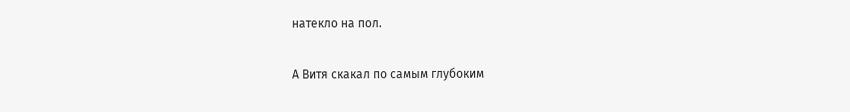натекло на пол.

А Витя скакал по самым глубоким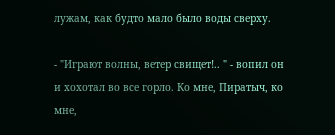лужам, как будто мало было воды сверху.

- "Играют волны, ветер свищет!.. " - вопил он и хохотал во все горло. Ко мне, Пиратыч, ко мне,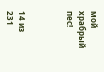мой храбрый пес!



14 из 231